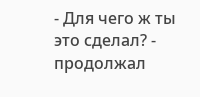- Для чего ж ты это сделал? - продолжал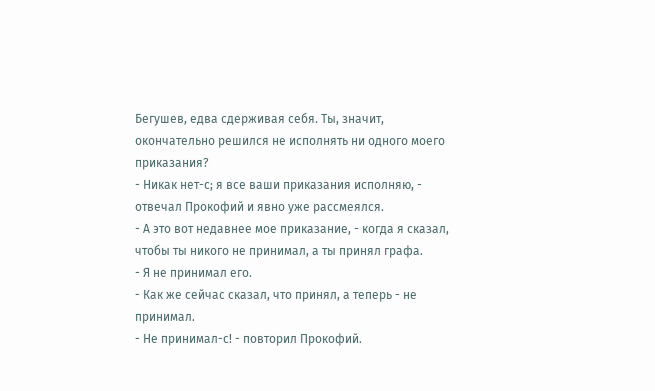Бегушев, едва сдерживая себя. Ты, значит, окончательно решился не исполнять ни одного моего приказания?
- Никак нет-с; я все ваши приказания исполняю, - отвечал Прокофий и явно уже рассмеялся.
- А это вот недавнее мое приказание, - когда я сказал, чтобы ты никого не принимал, а ты принял графа.
- Я не принимал его.
- Как же сейчас сказал, что принял, а теперь - не принимал.
- Не принимал-с! - повторил Прокофий.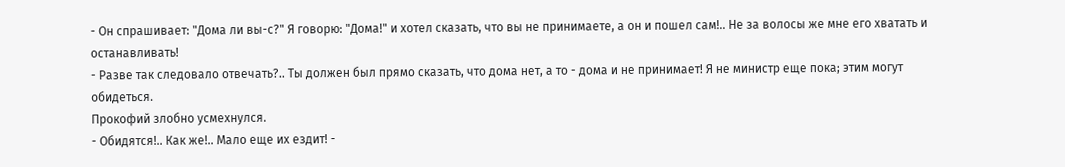- Он спрашивает: "Дома ли вы-с?" Я говорю: "Дома!" и хотел сказать, что вы не принимаете, а он и пошел сам!.. Не за волосы же мне его хватать и останавливать!
- Разве так следовало отвечать?.. Ты должен был прямо сказать, что дома нет, а то - дома и не принимает! Я не министр еще пока; этим могут обидеться.
Прокофий злобно усмехнулся.
- Обидятся!.. Как же!.. Мало еще их ездит! -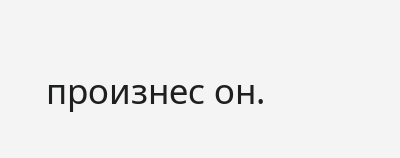произнес он.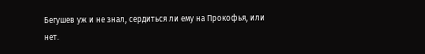Бегушев уж и не знал, сердиться ли ему на Прокофья, или нет.